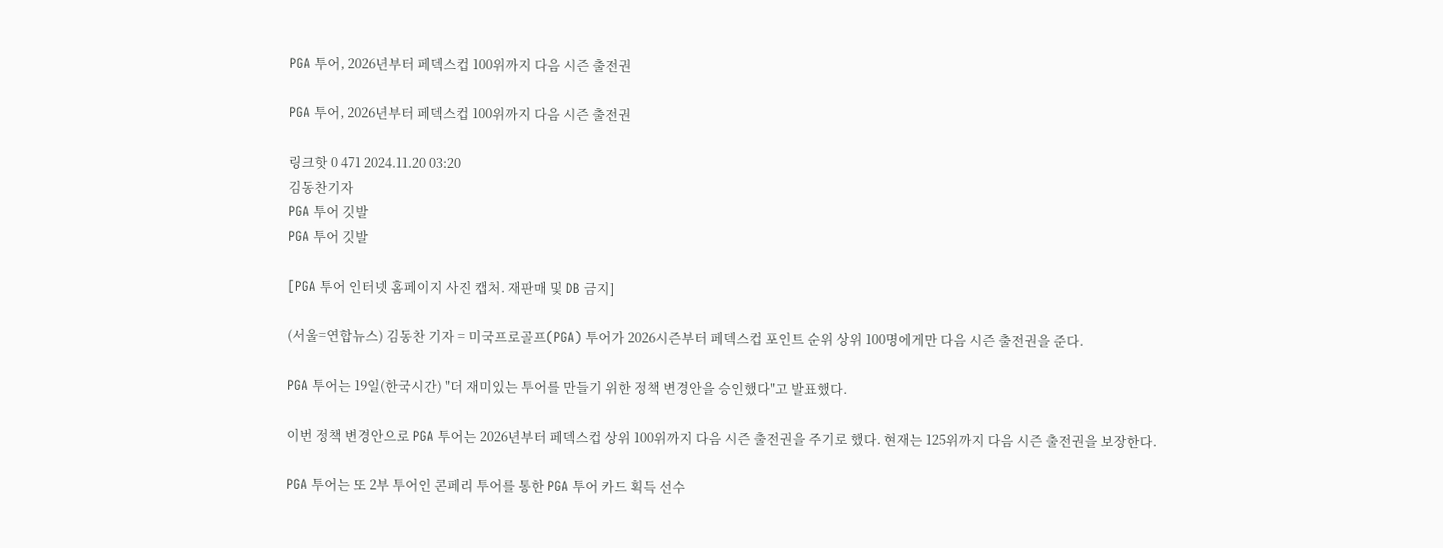PGA 투어, 2026년부터 페덱스컵 100위까지 다음 시즌 출전권

PGA 투어, 2026년부터 페덱스컵 100위까지 다음 시즌 출전권

링크핫 0 471 2024.11.20 03:20
김동찬기자
PGA 투어 깃발
PGA 투어 깃발

[PGA 투어 인터넷 홈페이지 사진 캡처. 재판매 및 DB 금지]

(서울=연합뉴스) 김동찬 기자 = 미국프로골프(PGA) 투어가 2026시즌부터 페덱스컵 포인트 순위 상위 100명에게만 다음 시즌 출전권을 준다.

PGA 투어는 19일(한국시간) "더 재미있는 투어를 만들기 위한 정책 변경안을 승인했다"고 발표했다.

이번 정책 변경안으로 PGA 투어는 2026년부터 페덱스컵 상위 100위까지 다음 시즌 출전권을 주기로 했다. 현재는 125위까지 다음 시즌 출전권을 보장한다.

PGA 투어는 또 2부 투어인 콘페리 투어를 통한 PGA 투어 카드 획득 선수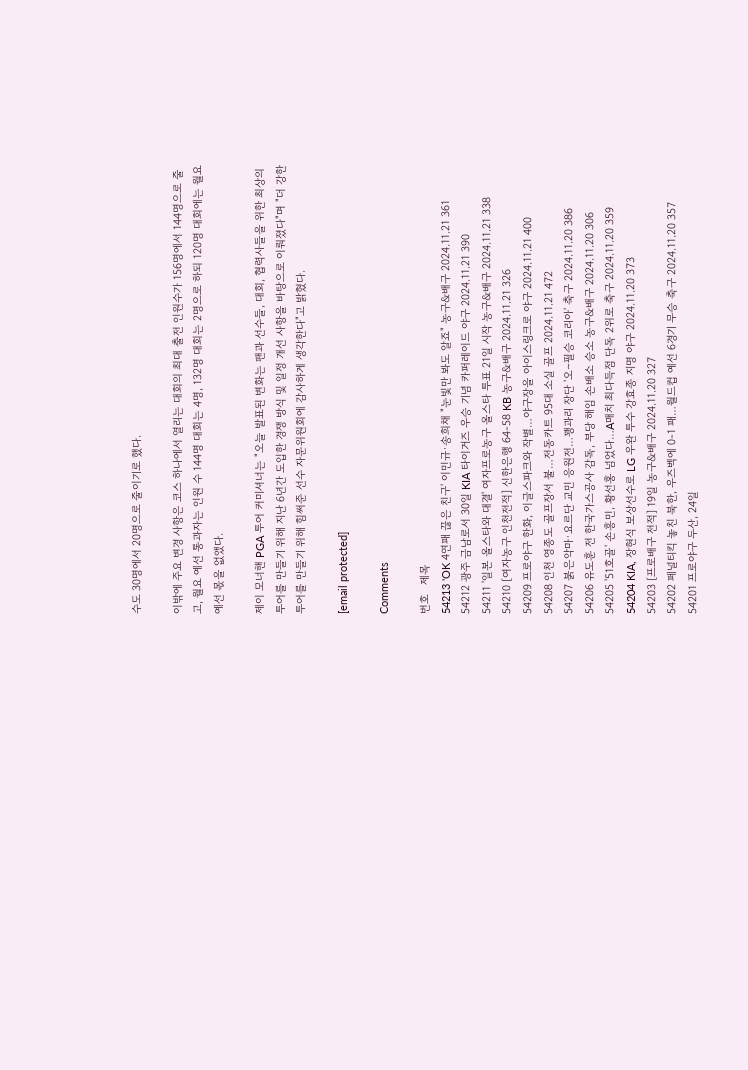수도 30명에서 20명으로 줄이기로 했다.

이밖에 주요 변경 사항은 코스 하나에서 열리는 대회의 최대 출전 인원수가 156명에서 144명으로 줄고, 월요 예선 통과자는 인원 수 144명 대회는 4명, 132명 대회는 2명으로 하되 120명 대회에는 월요 예선 몫을 없앴다.

제이 모너핸 PGA 투어 커미셔너는 "오늘 발표된 변화는 팬과 선수들, 대회, 협력사들을 위한 최상의 투어를 만들기 위해 지난 6년간 도입한 경쟁 방식 및 일정 개선 사항을 바탕으로 이뤄졌다"며 "더 강한 투어를 만들기 위해 힘써준 선수 자문위원회에 감사하게 생각한다"고 밝혔다.

[email protected]

Comments

번호   제목
54213 'OK 4연패 끊은 친구' 이민규·송희채 "눈빛만 봐도 알죠" 농구&배구 2024.11.21 361
54212 광주 금남로서 30일 KIA 타이거즈 우승 기념 카퍼레이드 야구 2024.11.21 390
54211 '일본 올스타와 대결' 여자프로농구 올스타 투표 21일 시작 농구&배구 2024.11.21 338
54210 [여자농구 인천전적] 신한은행 64-58 KB 농구&배구 2024.11.21 326
54209 프로야구 한화, 이글스파크와 작별…야구장을 아이스링크로 야구 2024.11.21 400
54208 인천 영종도 골프장서 불…전동카트 95대 소실 골프 2024.11.21 472
54207 붉은악마·요르단 교민 응원전…꽹과리 장단 '오∼필승 코리아' 축구 2024.11.20 386
54206 유도훈 전 한국가스공사 감독, 부당 해임 손배소 승소 농구&배구 2024.11.20 306
54205 '51호골' 손흥민, 황선홍 넘었다…A매치 최다득점 단독 2위로 축구 2024.11.20 359
54204 KIA, 장현식 보상선수로 LG 우완 투수 강효종 지명 야구 2024.11.20 373
54203 [프로배구 전적] 19일 농구&배구 2024.11.20 327
54202 페널티킥 놓친 북한, 우즈벡에 0-1 패…월드컵 예선 6경기 무승 축구 2024.11.20 357
54201 프로야구 두산, 24일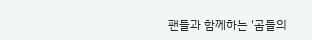팬들과 함께하는 '곰들의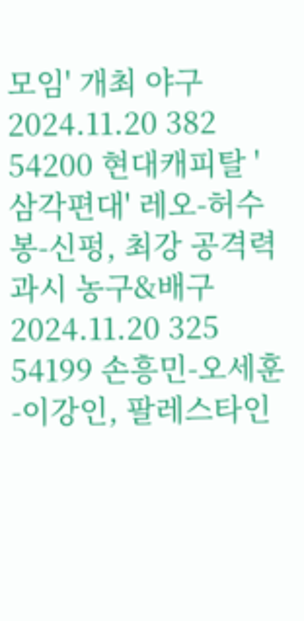모임' 개최 야구 2024.11.20 382
54200 현대캐피탈 '삼각편대' 레오-허수봉-신펑, 최강 공격력 과시 농구&배구 2024.11.20 325
54199 손흥민-오세훈-이강인, 팔레스타인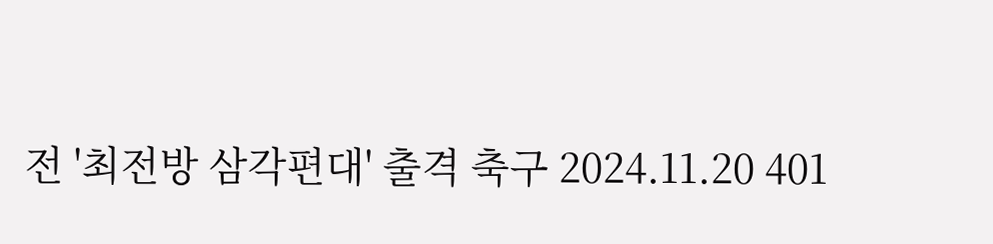전 '최전방 삼각편대' 출격 축구 2024.11.20 401